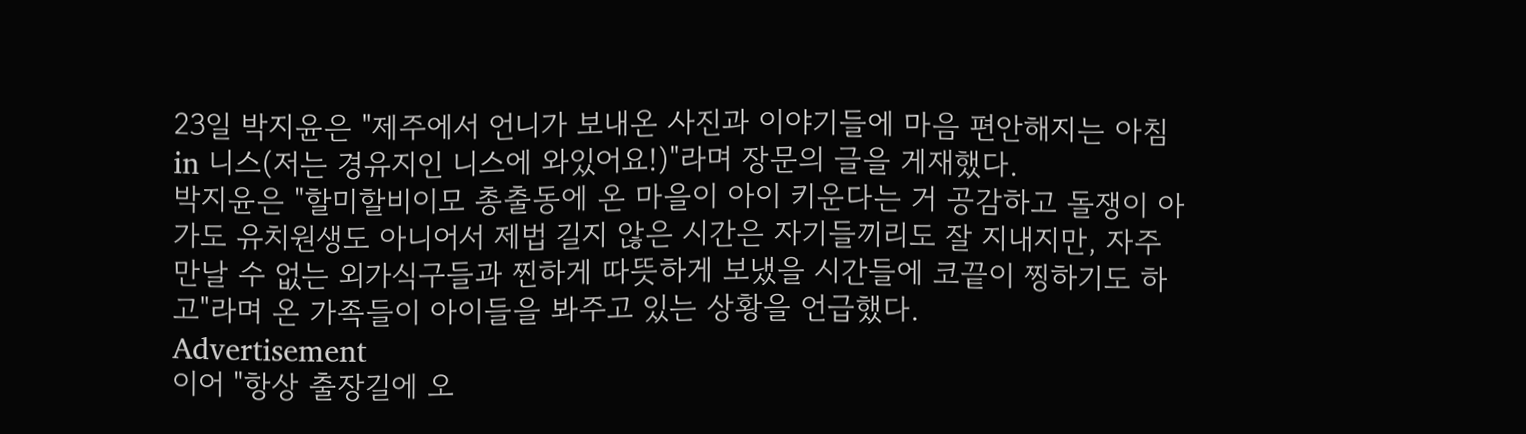23일 박지윤은 "제주에서 언니가 보내온 사진과 이야기들에 마음 편안해지는 아침 in 니스(저는 경유지인 니스에 와있어요!)"라며 장문의 글을 게재했다.
박지윤은 "할미할비이모 총출동에 온 마을이 아이 키운다는 거 공감하고 돌쟁이 아가도 유치원생도 아니어서 제법 길지 않은 시간은 자기들끼리도 잘 지내지만, 자주 만날 수 없는 외가식구들과 찐하게 따뜻하게 보냈을 시간들에 코끝이 찡하기도 하고"라며 온 가족들이 아이들을 봐주고 있는 상황을 언급했다.
Advertisement
이어 "항상 출장길에 오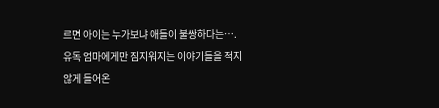르면 아이는 누가보냐 애들이 불쌍하다는…. 유독 엄마에게만 짐지워지는 이야기들을 적지않게 들어온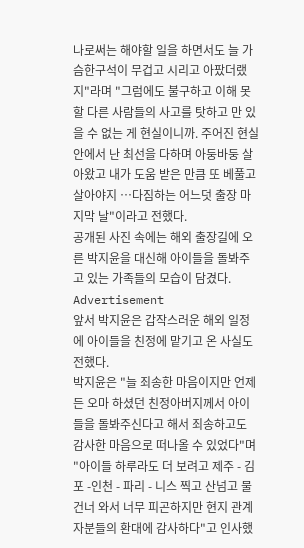나로써는 해야할 일을 하면서도 늘 가슴한구석이 무겁고 시리고 아팠더랬지"라며 "그럼에도 불구하고 이해 못 할 다른 사람들의 사고를 탓하고 만 있을 수 없는 게 현실이니까. 주어진 현실 안에서 난 최선을 다하며 아둥바둥 살아왔고 내가 도움 받은 만큼 또 베풀고 살아야지 …다짐하는 어느덧 출장 마지막 날"이라고 전했다.
공개된 사진 속에는 해외 출장길에 오른 박지윤을 대신해 아이들을 돌봐주고 있는 가족들의 모습이 담겼다.
Advertisement
앞서 박지윤은 갑작스러운 해외 일정에 아이들을 친정에 맡기고 온 사실도 전했다.
박지윤은 "늘 죄송한 마음이지만 언제든 오마 하셨던 친정아버지께서 아이들을 돌봐주신다고 해서 죄송하고도 감사한 마음으로 떠나올 수 있었다"며 "아이들 하루라도 더 보려고 제주 - 김포 -인천 - 파리 - 니스 찍고 산넘고 물건너 와서 너무 피곤하지만 현지 관계자분들의 환대에 감사하다"고 인사했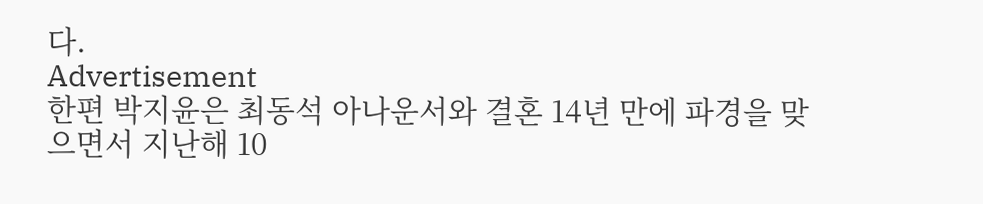다.
Advertisement
한편 박지윤은 최동석 아나운서와 결혼 14년 만에 파경을 맞으면서 지난해 10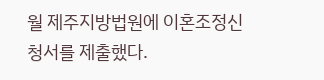월 제주지방법원에 이혼조정신청서를 제출했다.